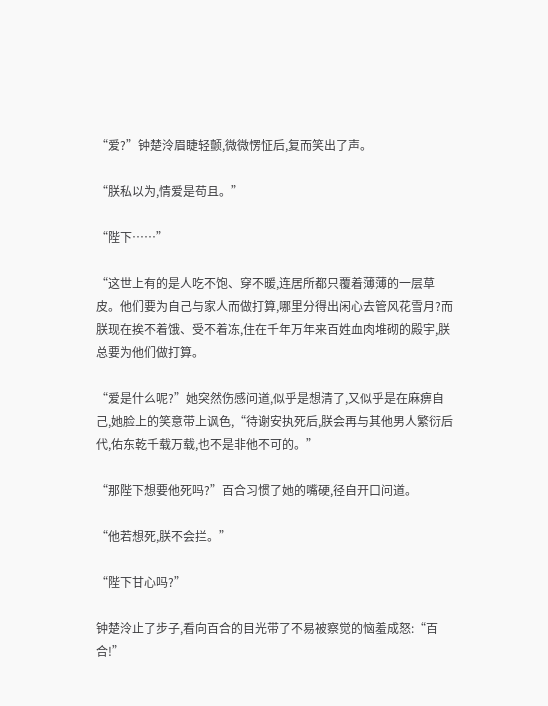“爱?”钟楚泠眉睫轻颤,微微愣怔后,复而笑出了声。

“朕私以为,情爱是苟且。”

“陛下……”

“这世上有的是人吃不饱、穿不暖,连居所都只覆着薄薄的一层草皮。他们要为自己与家人而做打算,哪里分得出闲心去管风花雪月?而朕现在挨不着饿、受不着冻,住在千年万年来百姓血肉堆砌的殿宇,朕总要为他们做打算。

“爱是什么呢?”她突然伤感问道,似乎是想清了,又似乎是在麻痹自己,她脸上的笑意带上讽色,“待谢安执死后,朕会再与其他男人繁衍后代,佑东乾千载万载,也不是非他不可的。”

“那陛下想要他死吗?”百合习惯了她的嘴硬,径自开口问道。

“他若想死,朕不会拦。”

“陛下甘心吗?”

钟楚泠止了步子,看向百合的目光带了不易被察觉的恼羞成怒:“百合!”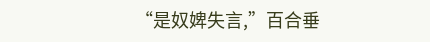“是奴婢失言,”百合垂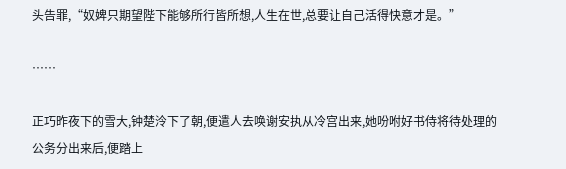头告罪,“奴婢只期望陛下能够所行皆所想,人生在世,总要让自己活得快意才是。”

……

正巧昨夜下的雪大,钟楚泠下了朝,便遣人去唤谢安执从冷宫出来,她吩咐好书侍将待处理的公务分出来后,便踏上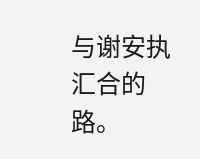与谢安执汇合的路。